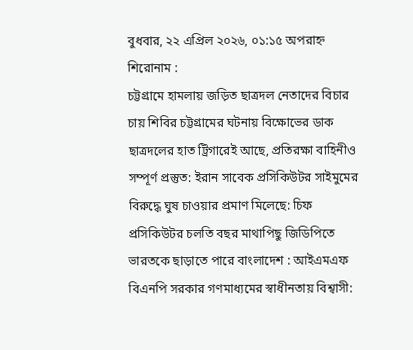বুধবার, ২২ এপ্রিল ২০২৬, ০১:১৫ অপরাহ্ন
শিরোনাম :
চট্টগ্রামে হামলায় জড়িত ছাত্রদল নেতাদের বিচার চায় শিবির চট্টগ্রামের ঘটনায় বিক্ষোভের ডাক ছাত্রদলের হাত ট্রিগারেই আছে, প্রতিরক্ষা বাহিনীও সম্পূর্ণ প্রস্তুত: ইরান সাবেক প্রসিকিউটর সাইমুমের বিরুদ্ধে ঘুষ চাওয়ার প্রমাণ মিলেছে: চিফ প্রসিকিউটর চলতি বছর মাথাপিছু জিডিপিতে ভারতকে ছাড়াতে পারে বাংলাদেশ : আইএমএফ বিএনপি সরকার গণমাধ্যমের স্বাধীনতায় বিশ্বাসী: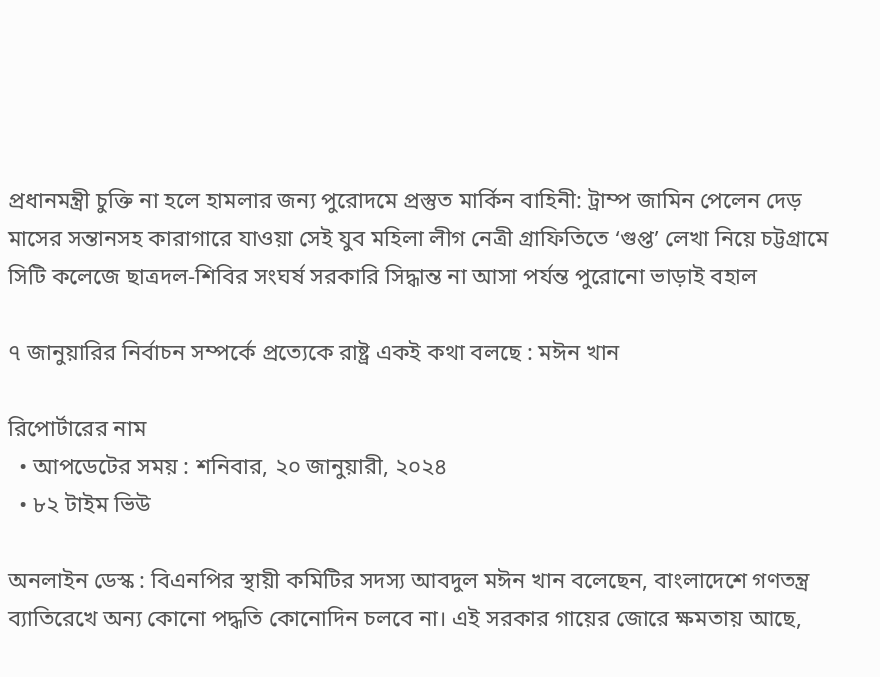প্রধানমন্ত্রী চুক্তি না হলে হামলার জন্য পুরোদমে প্রস্তুত মার্কিন বাহিনী: ট্রাম্প জামিন পেলেন দেড় মাসের সন্তানসহ কারাগারে যাওয়া সেই যুব মহিলা লীগ নেত্রী গ্রাফিতিতে ‘গুপ্ত’ লেখা নিয়ে চট্টগ্রামে সিটি কলেজে ছাত্রদল-শিবির সংঘর্ষ সরকারি সিদ্ধান্ত না আসা পর্যন্ত পুরোনো ভাড়াই বহাল

৭ জানুয়ারির নির্বাচন সম্পর্কে প্রত্যেকে রাষ্ট্র একই কথা বলছে : মঈন খান

রিপোর্টারের নাম
  • আপডেটের সময় : শনিবার, ২০ জানুয়ারী, ২০২৪
  • ৮২ টাইম ভিউ

অনলাইন ডেস্ক : বিএনপির স্থায়ী কমিটির সদস্য আবদুল মঈন খান বলেছেন, বাংলাদেশে গণতন্ত্র ব্যাতিরেখে অন্য কোনো পদ্ধতি কোনোদিন চলবে না। এই সরকার গায়ের জোরে ক্ষমতায় আছে,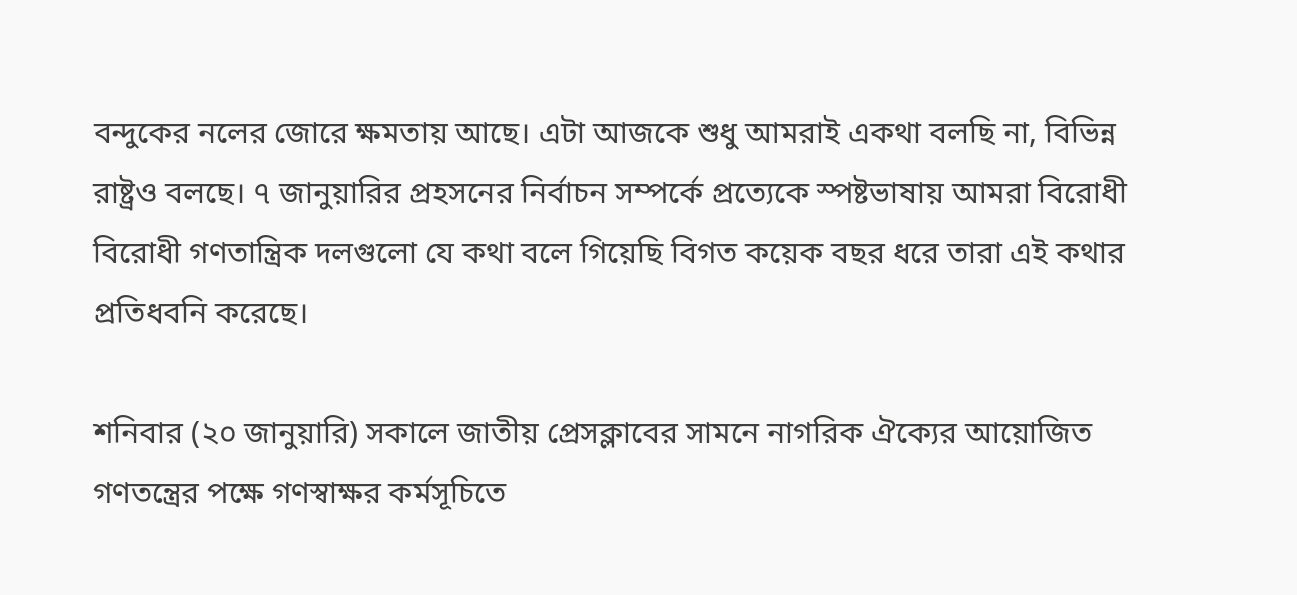বন্দুকের নলের জোরে ক্ষমতায় আছে। এটা আজকে শুধু আমরাই একথা বলছি না, বিভিন্ন রাষ্ট্রও বলছে। ৭ জানুয়ারির প্রহসনের নির্বাচন সম্পর্কে প্রত্যেকে স্পষ্টভাষায় আমরা বিরোধী বিরোধী গণতান্ত্রিক দলগুলো যে কথা বলে গিয়েছি বিগত কয়েক বছর ধরে তারা এই কথার প্রতিধবনি করেছে।

শনিবার (২০ জানুয়ারি) সকালে জাতীয় প্রেসক্লাবের সামনে নাগরিক ঐক্যের আয়োজিত গণতন্ত্রের পক্ষে গণস্বাক্ষর কর্মসূচিতে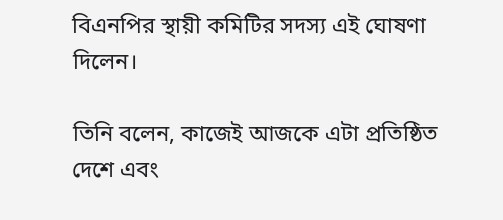বিএনপির স্থায়ী কমিটির সদস্য এই ঘোষণা দিলেন।

তিনি বলেন, কাজেই আজকে এটা প্রতিষ্ঠিত দেশে এবং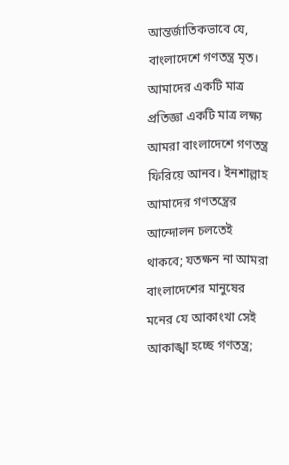আন্তর্জাতিকভাবে যে, বাংলাদেশে গণতন্ত্র মৃত। আমাদের একটি মাত্র প্রতিজ্ঞা একটি মাত্র লক্ষ্য আমরা বাংলাদেশে গণতন্ত্র ফিরিয়ে আনব। ইনশাল্লাহ আমাদের গণতন্ত্রের আন্দোলন চলতেই থাকবে; যতক্ষন না আমরা বাংলাদেশের মানুষের মনের যে আকাংখা সেই আকাঙ্খা হচ্ছে গণতন্ত্র;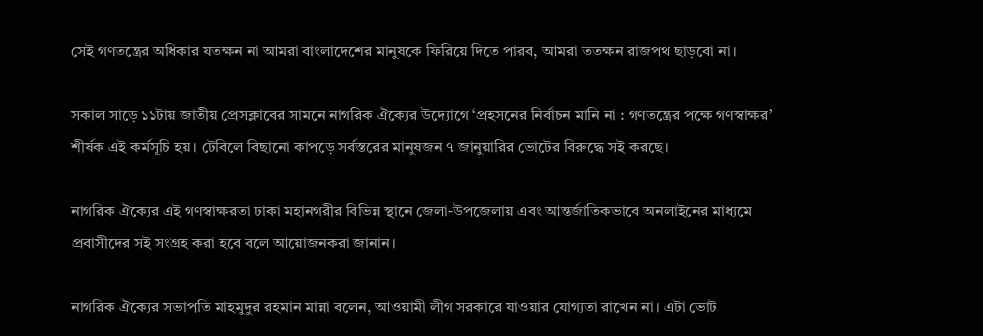সেই গণতন্ত্রের অধিকার যতক্ষন না আমরা বাংলাদেশের মানুষকে ফিরিয়ে দিতে পারব, আমরা ততক্ষন রাজপথ ছাড়বো না।

সকাল সাড়ে ১১টায় জাতীয় প্রেসক্লাবের সামনে নাগরিক ঐক্যের উদ্যোগে ‘প্রহসনের নির্বাচন মানি না : গণতন্ত্রের পক্ষে গণস্বাক্ষর’ শীর্ষক এই কর্মসূচি হয়। টেবিলে বিছানো কাপড়ে সর্বস্তরের মানুষজন ৭ জানুয়ারির ভোটের বিরুদ্ধে সই করছে।

নাগরিক ঐক্যের এই গণস্বাক্ষরতা ঢাকা মহানগরীর বিভিন্ন স্থানে জেলা-উপজেলায় এবং আন্তর্জাতিকভাবে অনলাইনের মাধ্যমে প্রবাসীদের সই সংগ্রহ করা হবে বলে আয়োজনকরা জানান।

নাগরিক ঐক্যের সভাপতি মাহমুদুর রহমান মান্না বলেন, আওয়ামী লীগ সরকারে যাওয়ার যোগ্যতা রাখেন না। এটা ভোট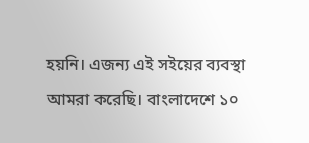হয়নি। এজন্য এই সইয়ের ব্যবস্থা আমরা করেছি। বাংলাদেশে ১০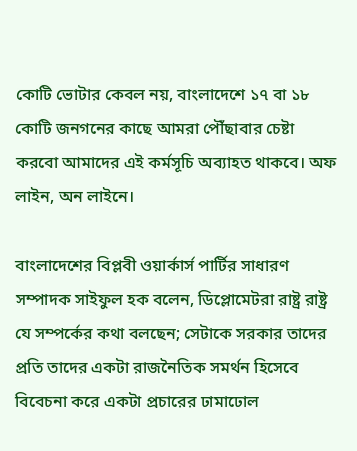কোটি ভোটার কেবল নয়, বাংলাদেশে ১৭ বা ১৮ কোটি জনগনের কাছে আমরা পৌঁছাবার চেষ্টা করবো আমাদের এই কর্মসূচি অব্যাহত থাকবে। অফ লাইন, অন লাইনে।

বাংলাদেশের বিপ্লবী ওয়ার্কার্স পার্টির সাধারণ সম্পাদক সাইফুল হক বলেন, ডিপ্লোমেটরা রাষ্ট্র রাষ্ট্র যে সম্পর্কের কথা বলছেন; সেটাকে সরকার তাদের প্রতি তাদের একটা রাজনৈতিক সমর্থন হিসেবে বিবেচনা করে একটা প্রচারের ঢামাঢোল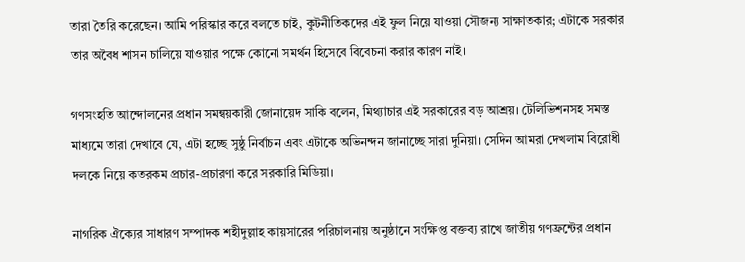তারা তৈরি করেছেন। আমি পরিস্কার করে বলতে চাই, কুটনীতিকদের এই ফুল নিয়ে যাওয়া সৌজন্য সাক্ষাতকার; এটাকে সরকার তার অবৈধ শাসন চালিয়ে যাওয়ার পক্ষে কোনো সমর্থন হিসেবে বিবেচনা করার কারণ নাই।

গণসংহতি আন্দোলনের প্রধান সমন্বয়কারী জোনায়েদ সাকি বলেন, মিথ্যাচার এই সরকারের বড় আশ্রয়। টেলিভিশনসহ সমস্ত মাধ্যমে তারা দেখাবে যে, এটা হচ্ছে সুষ্ঠু নির্বাচন এবং এটাকে অভিনন্দন জানাচ্ছে সারা দুনিয়া। সেদিন আমরা দেখলাম বিরোধী দলকে নিয়ে কতরকম প্রচার-প্রচারণা করে সরকারি মিডিয়া।

নাগরিক ঐক্যের সাধারণ সম্পাদক শহীদুল্লাহ কায়সারের পরিচালনায় অনুষ্ঠানে সংক্ষিপ্ত বক্তব্য রাখে জাতীয় গণফ্রন্টের প্রধান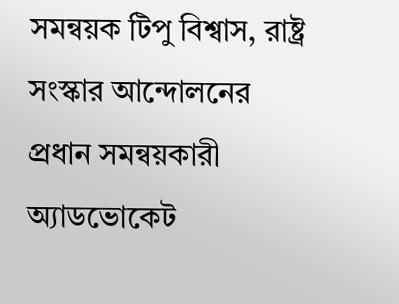সমন্বয়ক টিপু বিশ্বাস, রাষ্ট্র সংস্কার আন্দোলনের প্রধান সমন্বয়কারী অ্যাডভোকেট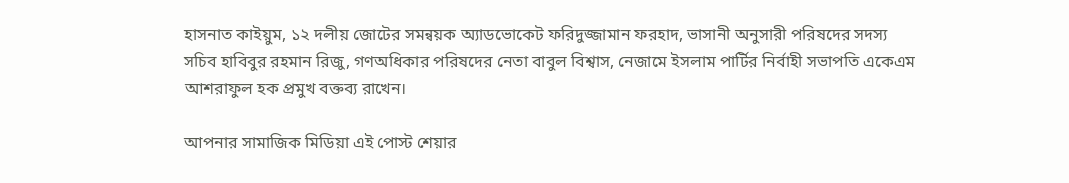হাসনাত কাইয়ুম, ১২ দলীয় জোটের সমন্বয়ক অ্যাডভোকেট ফরিদুজ্জামান ফরহাদ, ভাসানী অনুসারী পরিষদের সদস্য সচিব হাবিবুর রহমান রিজু, গণঅধিকার পরিষদের নেতা বাবুল বিশ্বাস, নেজামে ইসলাম পার্টির নির্বাহী সভাপতি একেএম আশরাফুল হক প্রমুখ বক্তব্য রাখেন।

আপনার সামাজিক মিডিয়া এই পোস্ট শেয়ার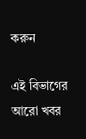করুন

এই বিভাগের আরো খবর